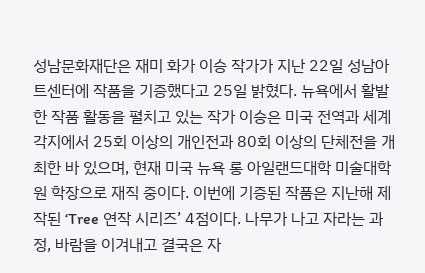성남문화재단은 재미 화가 이승 작가가 지난 22일 성남아트센터에 작품을 기증했다고 25일 밝혔다. 뉴욕에서 활발한 작품 활동을 펼치고 있는 작가 이승은 미국 전역과 세계 각지에서 25회 이상의 개인전과 80회 이상의 단체전을 개최한 바 있으며, 현재 미국 뉴욕 롱 아일랜드대학 미술대학원 학장으로 재직 중이다. 이번에 기증된 작품은 지난해 제작된 ‘Tree 연작 시리즈’ 4점이다. 나무가 나고 자라는 과정, 바람을 이겨내고 결국은 자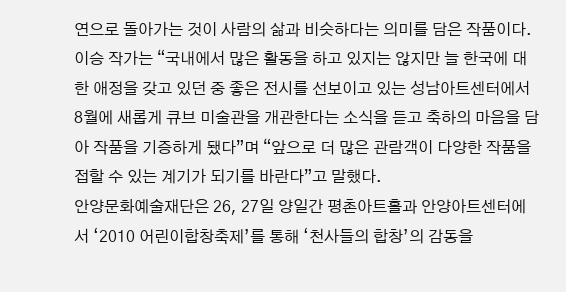연으로 돌아가는 것이 사람의 삶과 비슷하다는 의미를 담은 작품이다. 이승 작가는 “국내에서 많은 활동을 하고 있지는 않지만 늘 한국에 대한 애정을 갖고 있던 중 좋은 전시를 선보이고 있는 성남아트센터에서 8월에 새롭게 큐브 미술관을 개관한다는 소식을 듣고 축하의 마음을 담아 작품을 기증하게 됐다”며 “앞으로 더 많은 관람객이 다양한 작품을 접할 수 있는 계기가 되기를 바란다”고 말했다.
안양문화예술재단은 26, 27일 양일간 평촌아트홀과 안양아트센터에서 ‘2010 어린이합창축제’를 통해 ‘천사들의 합창’의 감동을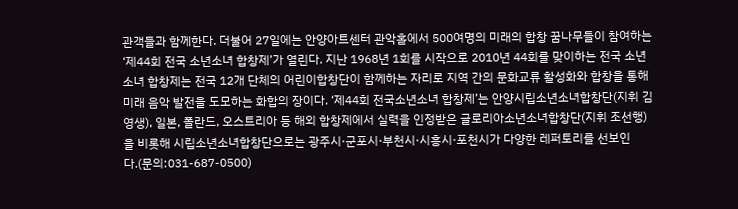관객들과 함께한다. 더불어 27일에는 안양아트센터 관악홀에서 500여명의 미래의 합창 꿈나무들이 참여하는 ‘제44회 전국 소년소녀 합창제’가 열린다. 지난 1968년 1회를 시작으로 2010년 44회를 맞이하는 전국 소년소녀 합창제는 전국 12개 단체의 어린이합창단이 함께하는 자리로 지역 간의 문화교류 활성화와 합창을 통해 미래 음악 발전을 도모하는 화합의 장이다. ‘제44회 전국소년소녀 합창제’는 안양시립소년소녀합창단(지휘 김영생), 일본, 폴란드, 오스트리아 등 해외 합창제에서 실력을 인정받은 글로리아소년소녀합창단(지휘 조선행)을 비롯해 시립소년소녀합창단으로는 광주시·군포시·부천시·시흥시·포천시가 다양한 레퍼토리를 선보인다.(문의:031-687-0500)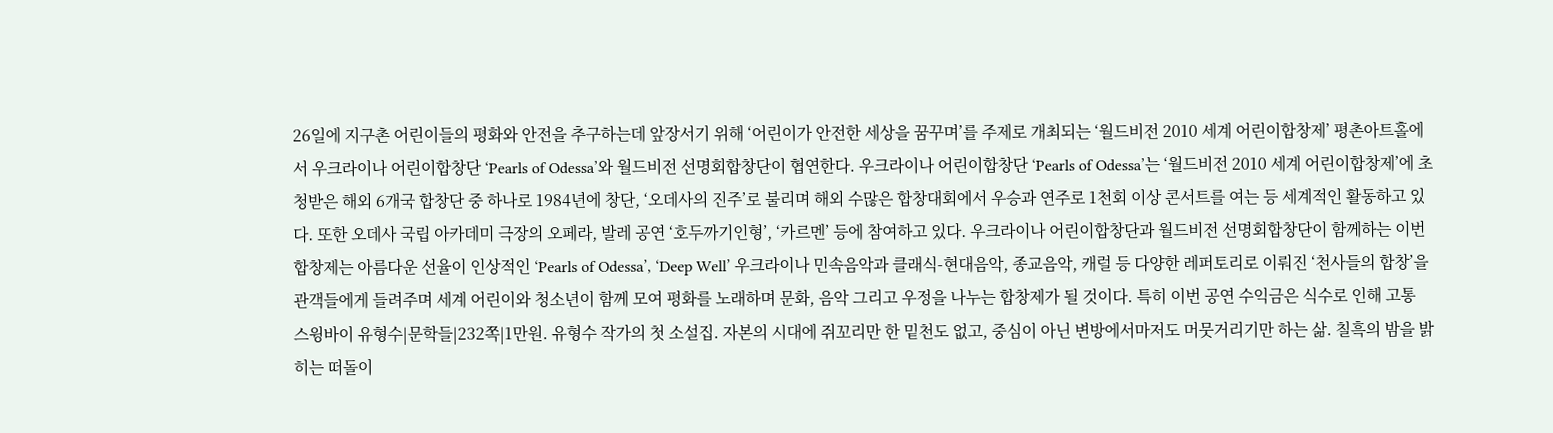26일에 지구촌 어린이들의 평화와 안전을 추구하는데 앞장서기 위해 ‘어린이가 안전한 세상을 꿈꾸며’를 주제로 개최되는 ‘월드비전 2010 세계 어린이합창제’ 평촌아트홀에서 우크라이나 어린이합창단 ‘Pearls of Odessa’와 월드비전 선명회합창단이 협연한다. 우크라이나 어린이합창단 ‘Pearls of Odessa’는 ‘월드비전 2010 세계 어린이합창제’에 초청받은 해외 6개국 합창단 중 하나로 1984년에 창단, ‘오데사의 진주’로 불리며 해외 수많은 합창대회에서 우승과 연주로 1천회 이상 콘서트를 여는 등 세계적인 활동하고 있다. 또한 오데사 국립 아카데미 극장의 오페라, 발레 공연 ‘호두까기인형’, ‘카르멘’ 등에 참여하고 있다. 우크라이나 어린이합창단과 월드비전 선명회합창단이 함께하는 이번 합창제는 아름다운 선율이 인상적인 ‘Pearls of Odessa’, ‘Deep Well’ 우크라이나 민속음악과 클래식-현대음악, 종교음악, 캐럴 등 다양한 레퍼토리로 이뤄진 ‘천사들의 합창’을 관객들에게 들려주며 세계 어린이와 청소년이 함께 모여 평화를 노래하며 문화, 음악 그리고 우정을 나누는 합창제가 될 것이다. 특히 이번 공연 수익금은 식수로 인해 고통
스윙바이 유형수|문학들|232쪽|1만원. 유형수 작가의 첫 소설집. 자본의 시대에 쥐꼬리만 한 밑천도 없고, 중심이 아닌 변방에서마저도 머뭇거리기만 하는 삶. 칠흑의 밤을 밝히는 떠돌이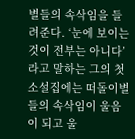별들의 속삭임을 들려준다. ‘눈에 보이는 것이 전부는 아니다’ 라고 말하는 그의 첫 소설집에는 떠돌이별들의 속삭임이 울음이 되고 울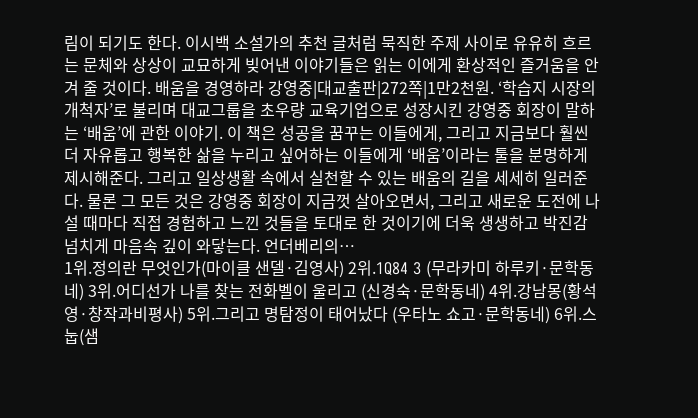림이 되기도 한다. 이시백 소설가의 추천 글처럼 묵직한 주제 사이로 유유히 흐르는 문체와 상상이 교묘하게 빚어낸 이야기들은 읽는 이에게 환상적인 즐거움을 안겨 줄 것이다. 배움을 경영하라 강영중|대교출판|272쪽|1만2천원. ‘학습지 시장의 개척자’로 불리며 대교그룹을 초우량 교육기업으로 성장시킨 강영중 회장이 말하는 ‘배움’에 관한 이야기. 이 책은 성공을 꿈꾸는 이들에게, 그리고 지금보다 훨씬 더 자유롭고 행복한 삶을 누리고 싶어하는 이들에게 ‘배움’이라는 툴을 분명하게 제시해준다. 그리고 일상생활 속에서 실천할 수 있는 배움의 길을 세세히 일러준다. 물론 그 모든 것은 강영중 회장이 지금껏 살아오면서, 그리고 새로운 도전에 나설 때마다 직접 경험하고 느낀 것들을 토대로 한 것이기에 더욱 생생하고 박진감 넘치게 마음속 깊이 와닿는다. 언더베리의…
1위.정의란 무엇인가(마이클 샌델·김영사) 2위.1Q84 3 (무라카미 하루키·문학동네) 3위.어디선가 나를 찾는 전화벨이 울리고 (신경숙·문학동네) 4위.강남몽(황석영·창작과비평사) 5위.그리고 명탐정이 태어났다 (우타노 쇼고·문학동네) 6위.스눕(샘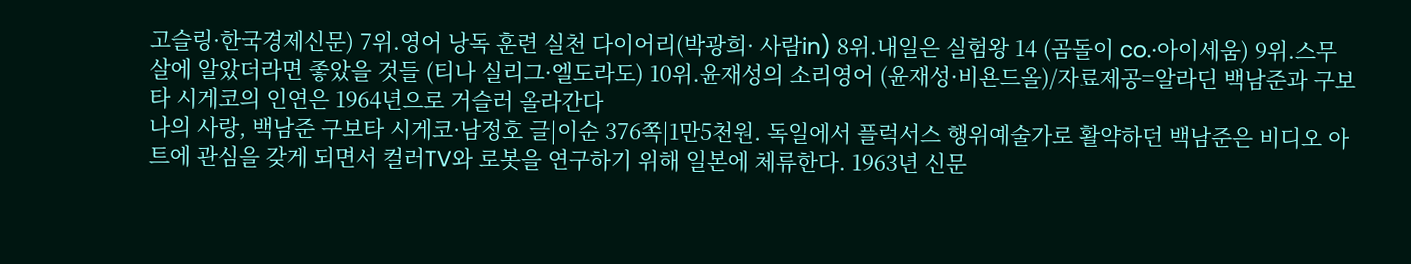고슬링·한국경제신문) 7위.영어 낭독 훈련 실천 다이어리(박광희· 사람in) 8위.내일은 실험왕 14 (곰돌이 co.·아이세움) 9위.스무살에 알았더라면 좋았을 것들 (티나 실리그·엘도라도) 10위.윤재성의 소리영어 (윤재성·비욘드올)/자료제공=알라딘 백남준과 구보타 시게코의 인연은 1964년으로 거슬러 올라간다
나의 사랑, 백남준 구보타 시게코·남정호 글|이순 376쪽|1만5천원. 독일에서 플럭서스 행위예술가로 활약하던 백남준은 비디오 아트에 관심을 갖게 되면서 컬러TV와 로봇을 연구하기 위해 일본에 체류한다. 1963년 신문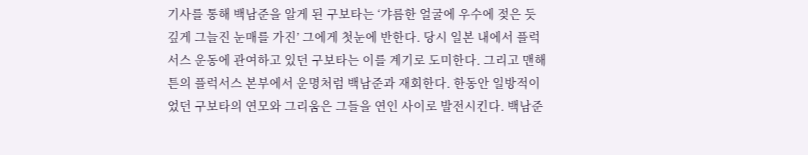기사를 통해 백남준을 알게 된 구보타는 ‘갸름한 얼굴에 우수에 젖은 듯 깊게 그늘진 눈매를 가진’ 그에게 첫눈에 반한다. 당시 일본 내에서 플럭서스 운동에 관여하고 있던 구보타는 이를 계기로 도미한다. 그리고 맨해튼의 플럭서스 본부에서 운명처럼 백남준과 재회한다. 한동안 일방적이었던 구보타의 연모와 그리움은 그들을 연인 사이로 발전시킨다. 백남준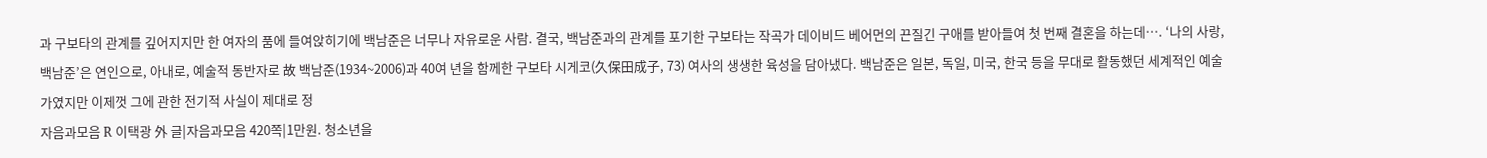과 구보타의 관계를 깊어지지만 한 여자의 품에 들여앉히기에 백남준은 너무나 자유로운 사람. 결국, 백남준과의 관계를 포기한 구보타는 작곡가 데이비드 베어먼의 끈질긴 구애를 받아들여 첫 번째 결혼을 하는데…. ‘나의 사랑, 백남준’은 연인으로, 아내로, 예술적 동반자로 故 백남준(1934~2006)과 40여 년을 함께한 구보타 시게코(久保田成子, 73) 여사의 생생한 육성을 담아냈다. 백남준은 일본, 독일, 미국, 한국 등을 무대로 활동했던 세계적인 예술가였지만 이제껏 그에 관한 전기적 사실이 제대로 정
자음과모음 R 이택광 外 글|자음과모음 420쪽|1만원. 청소년을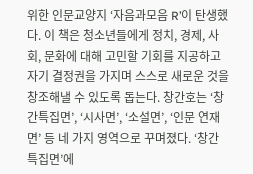위한 인문교양지 ‘자음과모음 R’이 탄생했다. 이 책은 청소년들에게 정치, 경제, 사회, 문화에 대해 고민할 기회를 지공하고 자기 결정권을 가지며 스스로 새로운 것을 창조해낼 수 있도록 돕는다. 창간호는 ‘창간특집면’, ‘시사면’, ‘소설면’, ‘인문 연재 면’ 등 네 가지 영역으로 꾸며졌다. ‘창간특집면’에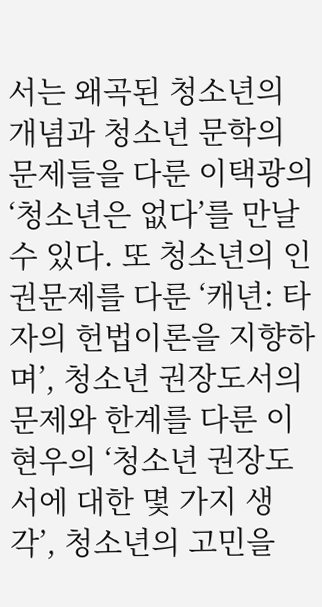서는 왜곡된 청소년의 개념과 청소년 문학의 문제들을 다룬 이택광의 ‘청소년은 없다’를 만날 수 있다. 또 청소년의 인권문제를 다룬 ‘캐년: 타자의 헌법이론을 지향하며’, 청소년 권장도서의 문제와 한계를 다룬 이현우의 ‘청소년 권장도서에 대한 몇 가지 생각’, 청소년의 고민을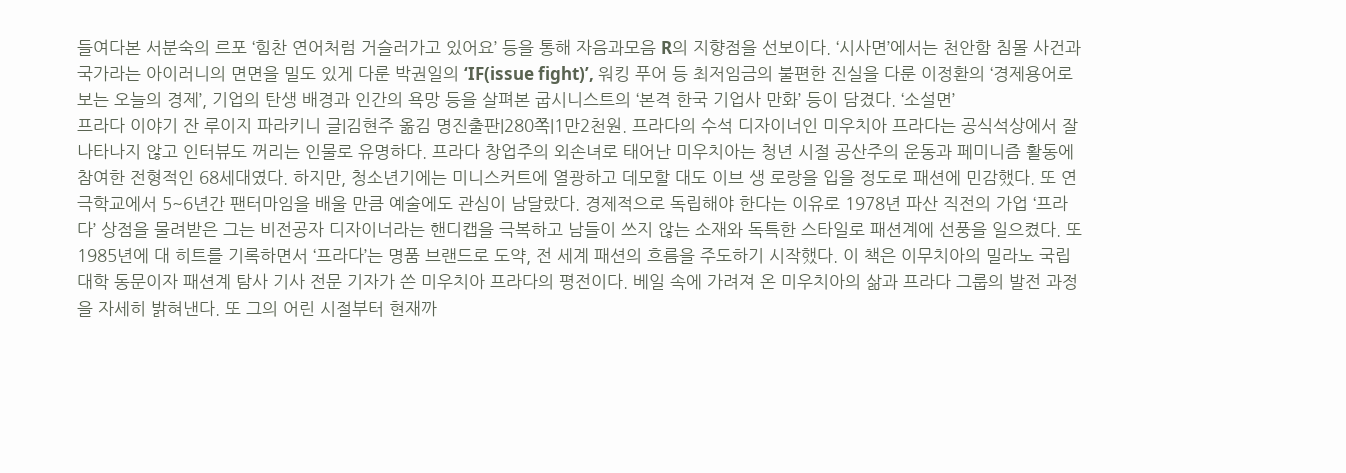들여다본 서분숙의 르포 ‘힘찬 연어처럼 거슬러가고 있어요’ 등을 통해 자음과모음 R의 지향점을 선보이다. ‘시사면’에서는 천안함 침몰 사건과 국가라는 아이러니의 면면을 밀도 있게 다룬 박권일의 ‘IF(issue fight)’, 워킹 푸어 등 최저임금의 불편한 진실을 다룬 이정환의 ‘경제용어로 보는 오늘의 경제’, 기업의 탄생 배경과 인간의 욕망 등을 살펴본 굽시니스트의 ‘본격 한국 기업사 만화’ 등이 담겼다. ‘소설면’
프라다 이야기 잔 루이지 파라키니 글|김현주 옮김 명진출판|280쪽|1만2천원. 프라다의 수석 디자이너인 미우치아 프라다는 공식석상에서 잘 나타나지 않고 인터뷰도 꺼리는 인물로 유명하다. 프라다 창업주의 외손녀로 태어난 미우치아는 청년 시절 공산주의 운동과 페미니즘 활동에 참여한 전형적인 68세대였다. 하지만, 청소년기에는 미니스커트에 열광하고 데모할 대도 이브 생 로랑을 입을 정도로 패션에 민감했다. 또 연극학교에서 5~6년간 팬터마임을 배울 만큼 예술에도 관심이 남달랐다. 경제적으로 독립해야 한다는 이유로 1978년 파산 직전의 가업 ‘프라다’ 상점을 물려받은 그는 비전공자 디자이너라는 핸디캡을 극복하고 남들이 쓰지 않는 소재와 독특한 스타일로 패션계에 선풍을 일으켰다. 또 1985년에 대 히트를 기록하면서 ‘프라다’는 명품 브랜드로 도약, 전 세계 패션의 흐름을 주도하기 시작했다. 이 책은 이무치아의 밀라노 국립대학 동문이자 패션계 탐사 기사 전문 기자가 쓴 미우치아 프라다의 평전이다. 베일 속에 가려져 온 미우치아의 삶과 프라다 그룹의 발전 과정을 자세히 밝혀낸다. 또 그의 어린 시절부터 현재까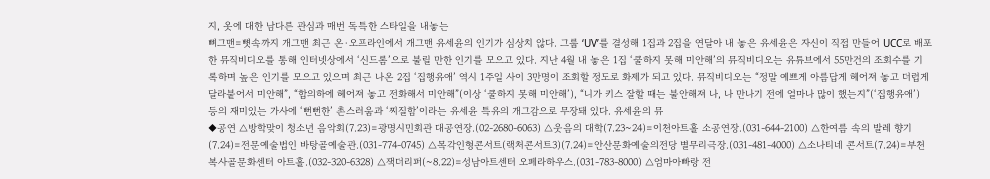지, 옷에 대한 남다른 관심과 매번 독특한 스타일을 내놓는
뼈그맨=뼛속까지 개그맨 최근 온·오프라인에서 개그맨 유세윤의 인기가 심상치 않다. 그룹 ‘UV’를 결성해 1집과 2집을 연달아 내 놓은 유세윤은 자신이 직접 만들어 UCC로 배포한 뮤직비디오를 통해 인터넷상에서 ‘신드롬’으로 불릴 만한 인기를 모으고 있다. 지난 4월 내 놓은 1집 ‘쿨하지 못해 미안해’의 뮤직비디오는 유튜브에서 55만건의 조회수를 기록하며 높은 인기를 모으고 있으며 최근 나온 2집 ‘집행유애’ 역시 1주일 사이 3만명이 조회할 정도로 화제가 되고 있다. 뮤직비디오는 “정말 예쁘게 아름답게 헤어져 놓고 더럽게 달라붙어서 미안해”, “합의하에 헤어져 놓고 전화해서 미안해”(이상 ‘쿨하지 못해 미안해’), “니가 키스 잘할 때는 불안해져 나, 나 만나기 전에 얼마나 많이 했는지”(‘집행유애’) 등의 재미있는 가사에 ‘뻔뻔한’ 촌스러움과 ‘찌질함’이라는 유세윤 특유의 개그감으로 무장돼 있다. 유세윤의 뮤
◆공연 △방학맞이 청소년 음악회(7.23)=광명시민회관 대공연장.(02-2680-6063) △웃음의 대학(7.23~24)=이천아트홀 소공연장.(031-644-2100) △한여름 속의 발레 향기(7.24)=전문예술법인 바탕골예술관.(031-774-0745) △목각인형콘서트(랙처콘서트3)(7.24)=안산문화예술의전당 별무리극장.(031-481-4000) △소나티네 콘서트(7.24)=부천 복사골문화센터 아트홀.(032-320-6328) △잭더리퍼(~8.22)=성남아트센터 오페라하우스.(031-783-8000) △엄마아빠랑 전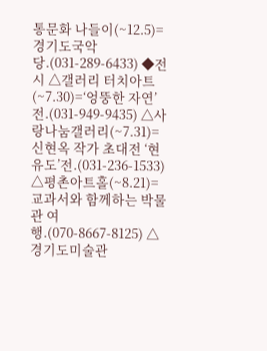통문화 나들이(~12.5)=경기도국악당.(031-289-6433) ◆전시 △갤러리 터치아트(~7.30)=‘엉뚱한 자연’전.(031-949-9435) △사랑나눔갤러리(~7.31)=신현옥 작가 초대전 ‘현유도’전.(031-236-1533) △평촌아트홀(~8.21)=교과서와 함께하는 박물관 여행.(070-8667-8125) △경기도미술관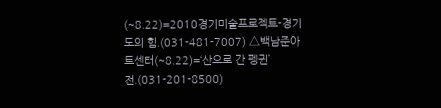(~8.22)=2010경기미술프로젝트-경기도의 힘.(031-481-7007) △백남준아트센터(~8.22)=‘산으로 간 펭귄’전.(031-201-8500)